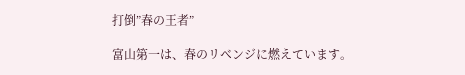打倒”春の王者”

富山第一は、春のリベンジに燃えています。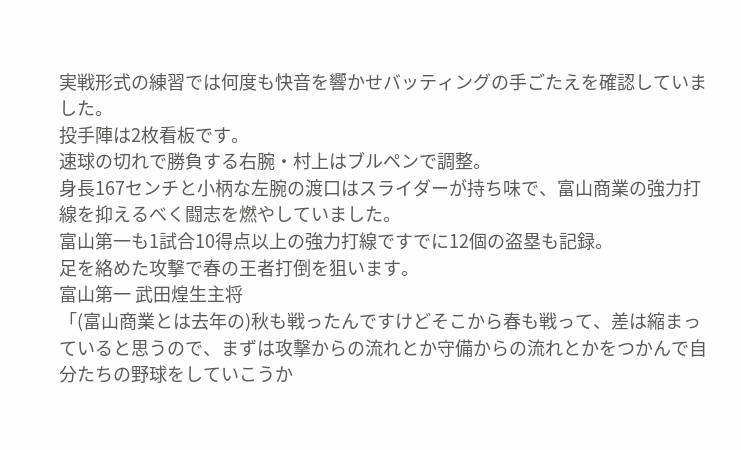実戦形式の練習では何度も快音を響かせバッティングの手ごたえを確認していました。
投手陣は2枚看板です。
速球の切れで勝負する右腕・村上はブルペンで調整。
身長167センチと小柄な左腕の渡口はスライダーが持ち味で、富山商業の強力打線を抑えるべく闘志を燃やしていました。
富山第一も1試合10得点以上の強力打線ですでに12個の盗塁も記録。
足を絡めた攻撃で春の王者打倒を狙います。
富山第一 武田煌生主将
「(富山商業とは去年の)秋も戦ったんですけどそこから春も戦って、差は縮まっていると思うので、まずは攻撃からの流れとか守備からの流れとかをつかんで自分たちの野球をしていこうか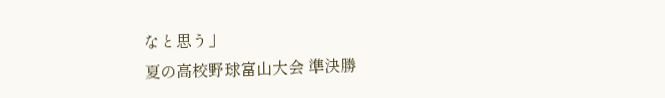なと思う」
夏の高校野球富山大会 準決勝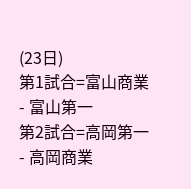(23日)
第1試合=富山商業 - 富山第一
第2試合=高岡第一 - 高岡商業